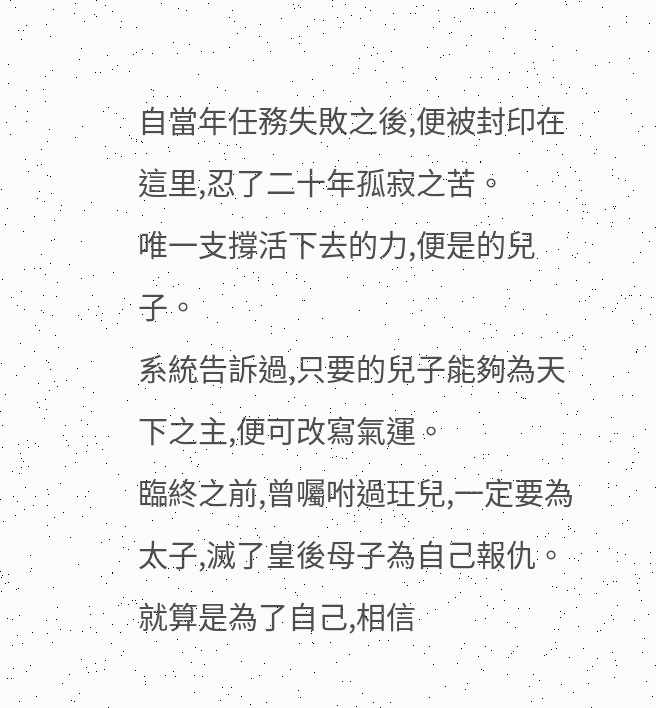自當年任務失敗之後,便被封印在這里,忍了二十年孤寂之苦。
唯一支撐活下去的力,便是的兒子。
系統告訴過,只要的兒子能夠為天下之主,便可改寫氣運。
臨終之前,曾囑咐過玨兒,一定要為太子,滅了皇後母子為自己報仇。
就算是為了自己,相信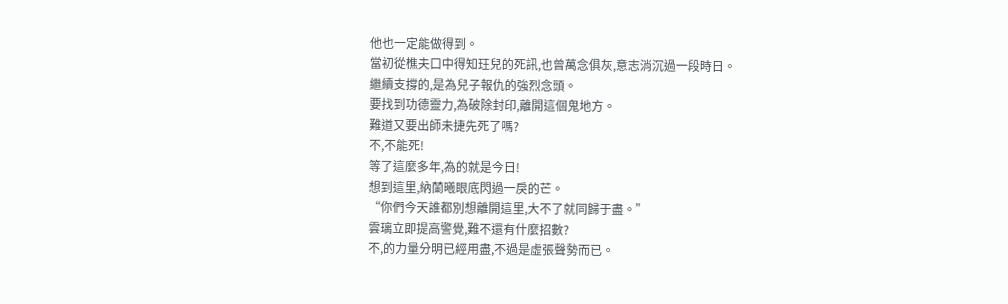他也一定能做得到。
當初從樵夫口中得知玨兒的死訊,也曾萬念俱灰,意志消沉過一段時日。
繼續支撐的,是為兒子報仇的強烈念頭。
要找到功德靈力,為破除封印,離開這個鬼地方。
難道又要出師未捷先死了嗎?
不,不能死!
等了這麼多年,為的就是今日!
想到這里,納蘭曦眼底閃過一戾的芒。
“你們今天誰都別想離開這里,大不了就同歸于盡。”
雲璃立即提高警覺,難不還有什麼招數?
不,的力量分明已經用盡,不過是虛張聲勢而已。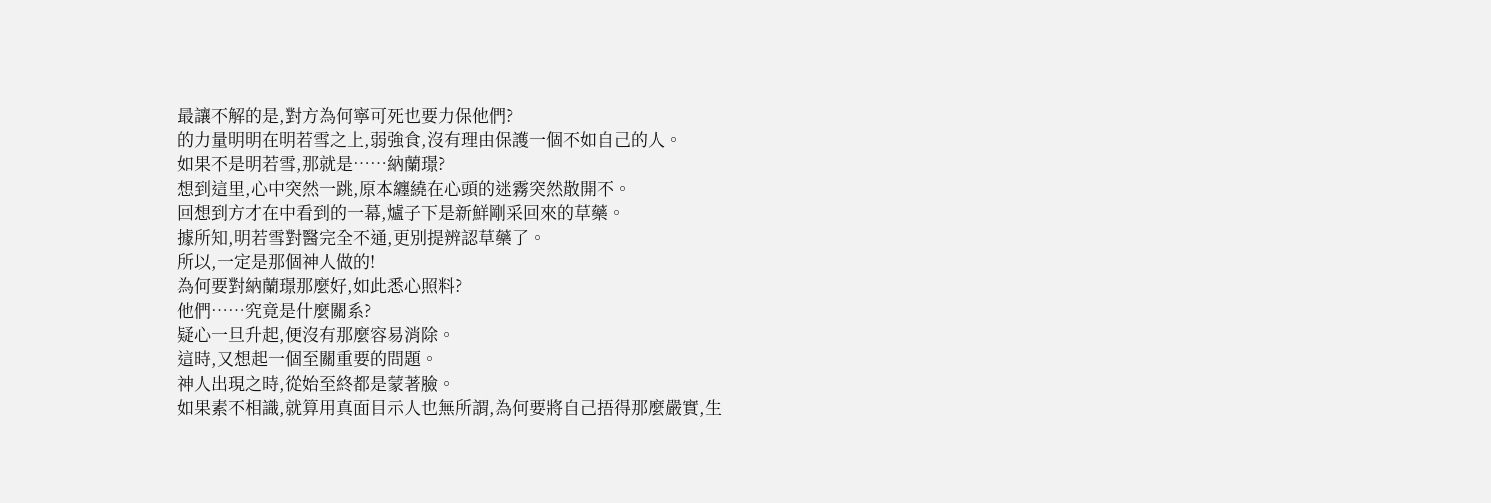最讓不解的是,對方為何寧可死也要力保他們?
的力量明明在明若雪之上,弱強食,沒有理由保護一個不如自己的人。
如果不是明若雪,那就是……納蘭璟?
想到這里,心中突然一跳,原本纏繞在心頭的迷霧突然散開不。
回想到方才在中看到的一幕,爐子下是新鮮剛采回來的草藥。
據所知,明若雪對醫完全不通,更別提辨認草藥了。
所以,一定是那個神人做的!
為何要對納蘭璟那麼好,如此悉心照料?
他們……究竟是什麼關系?
疑心一旦升起,便沒有那麼容易消除。
這時,又想起一個至關重要的問題。
神人出現之時,從始至終都是蒙著臉。
如果素不相識,就算用真面目示人也無所謂,為何要將自己捂得那麼嚴實,生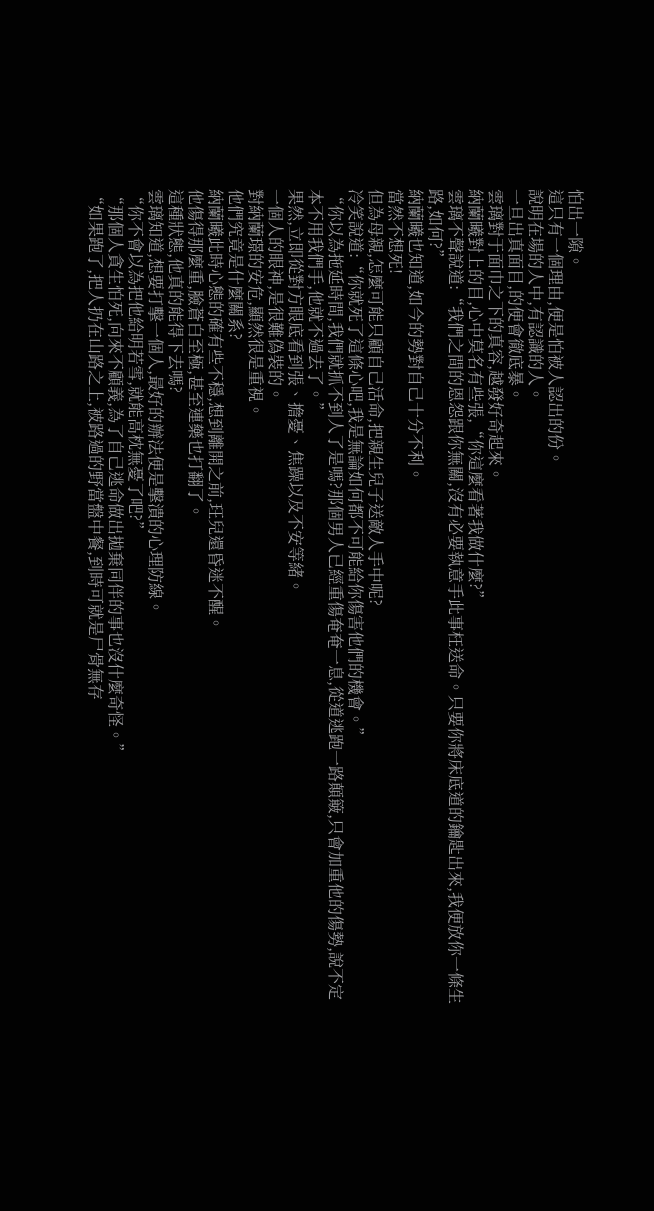怕出一隙。
這只有一個理由,便是怕被人認出的份。
說明在場的人中,有認識的人。
一旦出真面目,的便會徹底暴。
雲璃對于面巾之下的真容,越發好奇起來。
納蘭曦對上的目,心中莫名有些張,“你這麼看著我做什麼?”
雲璃不聲說道:“我們之間的恩怨跟你無關,沒有必要執意手此事枉送命。只要你將床底道的鑰匙出來,我便放你一條生路,如何?”
納蘭曦也知道,如今的勢對自己十分不利。
當然不想死!
但為母親,怎麼可能只顧自己活命,把親生兒子送敵人手中呢?
冷笑說道:“你就死了這條心吧,我是無論如何都不可能給你傷害他們的機會。”
“你以為拖延時間,我們就抓不到人了是嗎?那個男人已經重傷奄奄一息,從道逃跑一路顛簸,只會加重他的傷勢,說不定本不用我們手,他就不過去了。”
果然,立即從對方眼底看到張、擔憂、焦躁以及不安等緒。
一個人的眼神,是很難偽裝的。
對納蘭璟的安危,顯然很是重視。
他們究竟是什麼關系?
納蘭曦此時心態的確有些不穩,想到離開之前,玨兒還昏迷不醒。
他傷得那麼重,臉蒼白至極,甚至連藥也打翻了。
這種狀態,他真的能得下去嗎?
雲璃知道,想要打擊一個人,最好的辦法便是擊潰的心理防線。
“你不會以為把他給明若雪,就能高枕無憂了吧?”
“那個人貪生怕死,向來不顧義,為了自己逃命做出拋棄同伴的事也沒什麼奇怪。”
“如果跑了,把人扔在山路之上,被路過的野當盤中餐,到時可就是尸骨無存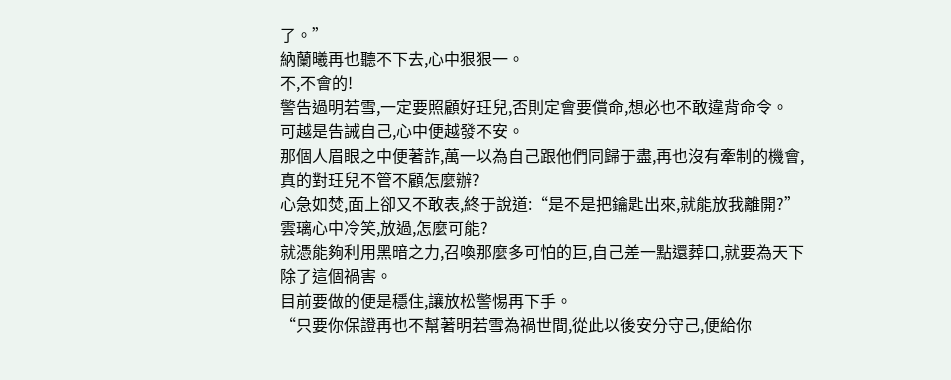了。”
納蘭曦再也聽不下去,心中狠狠一。
不,不會的!
警告過明若雪,一定要照顧好玨兒,否則定會要償命,想必也不敢違背命令。
可越是告誡自己,心中便越發不安。
那個人眉眼之中便著詐,萬一以為自己跟他們同歸于盡,再也沒有牽制的機會,真的對玨兒不管不顧怎麼辦?
心急如焚,面上卻又不敢表,終于說道:“是不是把鑰匙出來,就能放我離開?”
雲璃心中冷笑,放過,怎麼可能?
就憑能夠利用黑暗之力,召喚那麼多可怕的巨,自己差一點還葬口,就要為天下除了這個禍害。
目前要做的便是穩住,讓放松警惕再下手。
“只要你保證再也不幫著明若雪為禍世間,從此以後安分守己,便給你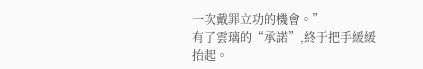一次戴罪立功的機會。”
有了雲璃的“承諾”,終于把手緩緩抬起。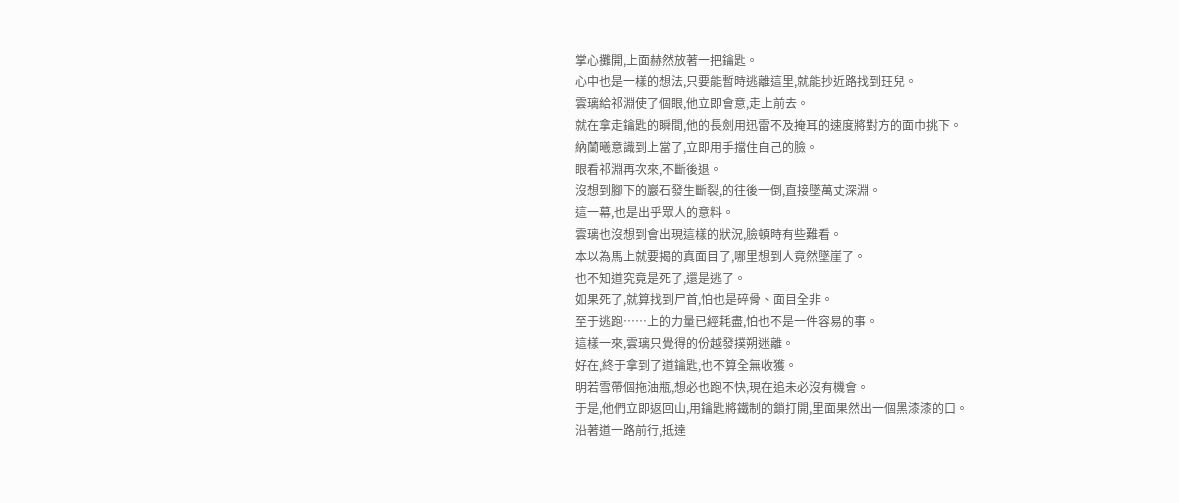掌心攤開,上面赫然放著一把鑰匙。
心中也是一樣的想法,只要能暫時逃離這里,就能抄近路找到玨兒。
雲璃給祁淵使了個眼,他立即會意,走上前去。
就在拿走鑰匙的瞬間,他的長劍用迅雷不及掩耳的速度將對方的面巾挑下。
納蘭曦意識到上當了,立即用手擋住自己的臉。
眼看祁淵再次來,不斷後退。
沒想到腳下的巖石發生斷裂,的往後一倒,直接墜萬丈深淵。
這一幕,也是出乎眾人的意料。
雲璃也沒想到會出現這樣的狀況,臉頓時有些難看。
本以為馬上就要揭的真面目了,哪里想到人竟然墜崖了。
也不知道究竟是死了,還是逃了。
如果死了,就算找到尸首,怕也是碎骨、面目全非。
至于逃跑……上的力量已經耗盡,怕也不是一件容易的事。
這樣一來,雲璃只覺得的份越發撲朔迷離。
好在,終于拿到了道鑰匙,也不算全無收獲。
明若雪帶個拖油瓶,想必也跑不快,現在追未必沒有機會。
于是,他們立即返回山,用鑰匙將鐵制的鎖打開,里面果然出一個黑漆漆的口。
沿著道一路前行,抵達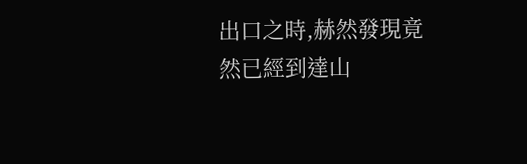出口之時,赫然發現竟然已經到達山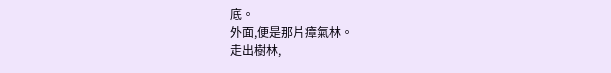底。
外面,便是那片瘴氣林。
走出樹林,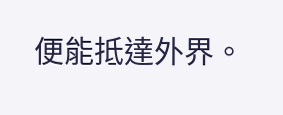便能抵達外界。